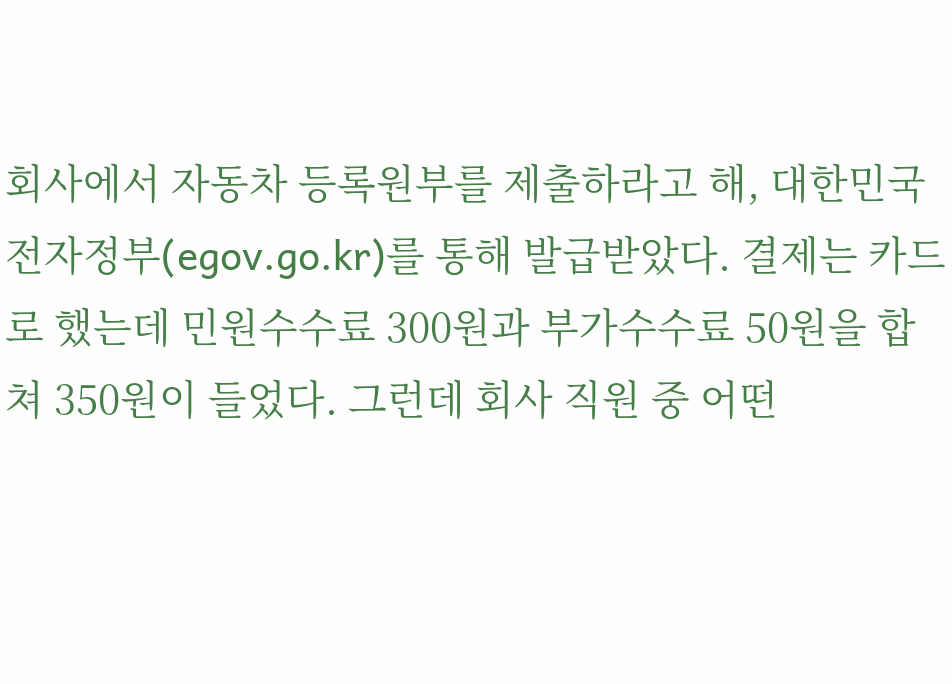회사에서 자동차 등록원부를 제출하라고 해, 대한민국 전자정부(egov.go.kr)를 통해 발급받았다. 결제는 카드로 했는데 민원수수료 300원과 부가수수료 50원을 합쳐 350원이 들었다. 그런데 회사 직원 중 어떤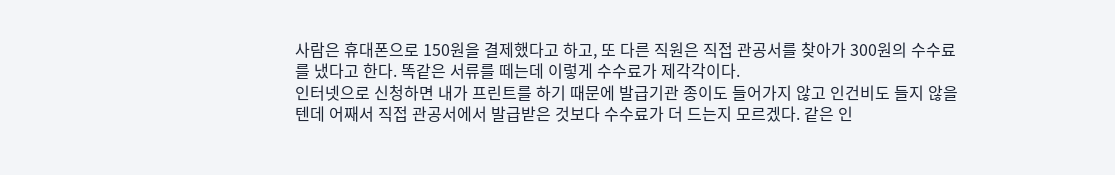사람은 휴대폰으로 150원을 결제했다고 하고, 또 다른 직원은 직접 관공서를 찾아가 300원의 수수료를 냈다고 한다. 똑같은 서류를 떼는데 이렇게 수수료가 제각각이다.
인터넷으로 신청하면 내가 프린트를 하기 때문에 발급기관 종이도 들어가지 않고 인건비도 들지 않을 텐데 어째서 직접 관공서에서 발급받은 것보다 수수료가 더 드는지 모르겠다. 같은 인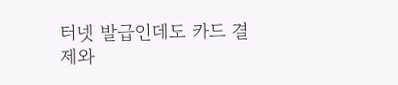터넷 발급인데도 카드 결제와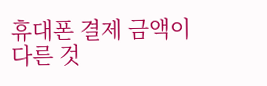휴대폰 결제 금액이 다른 것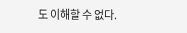도 이해할 수 없다.